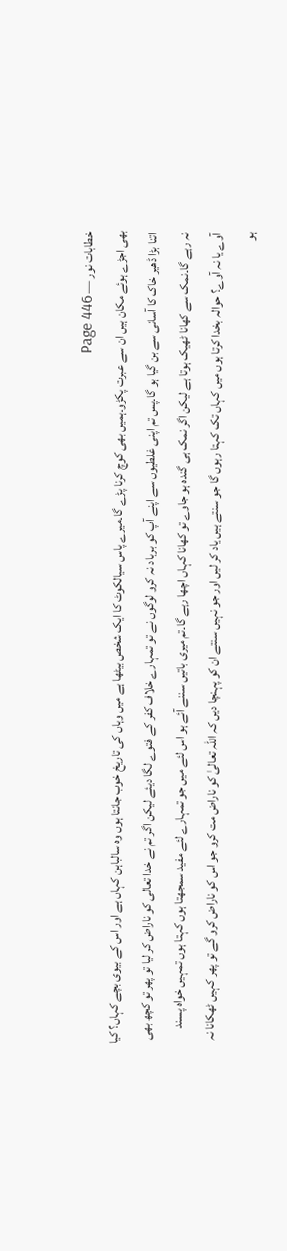خطابات نور — Page 446
بھی اجڑے ہوئے مکان ہیں ان سے عبرت پکڑو۔ہمیں بھی کوچ کرنا پڑے گا۔میرے پاس سیالکوٹ کا ایک شخص بیٹھا ہے میں وہاں کی تاریخ خوب جانتا ہوں وہ سالباہن کہاں ہے اور اس کے بیوی بچے کہاں؟ کیا اتنا بڑا ڈھیر خاک کا آسانی سے بن گیا ہو گا۔پس تم اپنی غلطیوں سے اپنے آپ کو برباد نہ کرو لوگوں نے تو تمہارے خلاف کفر کے فتوے لگا دیئے لیکن اگر تم نے خدا تعالی کو ناراض کر لیا تو پھر تو کچھ بھی نہ رہے گا۔نمک سے کھانا ٹھیک ہوتا ہے لیکن اگر نمک ہی گندہ ہو جاوے تو کھانا کہاں اچھا رہے گا۔تم میری باتیں سننے آئے ہو اس لئے میں جو تمہارے لئے مفید سمجھتا ہوں کہتا ہوں تمہیں خواہ پسند آوے یا نہ آوے؟ حوالہ بخدا کرتا ہوں میں کہاں تک کہتا رہوں گا جو سنتے ہیں یاد کر لیں اور جو نہیں سنتے ان کو پہنچا دیں کہ اللہ تعالیٰ کو ناراض مت کرو جو اس کو ناراض کرو گے تو پھر کہیں ٹھکانا نہ ہو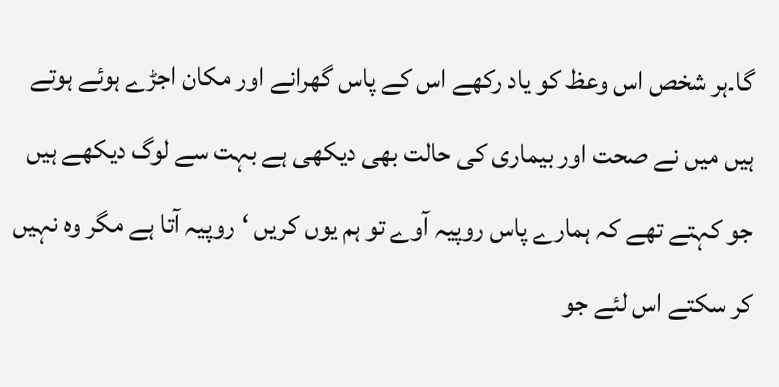گا۔ہر شخص اس وعظ کو یاد رکھے اس کے پاس گھرانے اور مکان اجڑے ہوئے ہوتے ہیں میں نے صحت اور بیماری کی حالت بھی دیکھی ہے بہت سے لوگ دیکھے ہیں جو کہتے تھے کہ ہمارے پاس روپیہ آوے تو ہم یوں کریں ‘روپیہ آتا ہے مگر وہ نہیں کر سکتے اس لئے جو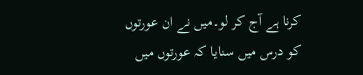کرنا ہے آج کر لو۔میں نے ان عورتوں کو درس میں سنایا کہ عورتوں میں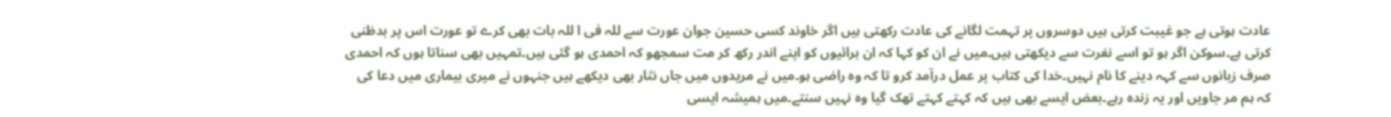عادت ہوتی ہے جو غیبت کرتی ہیں دوسروں پر تہمت لگانے کی عادت رکھتی ہیں اگر خاوند کسی حسین جوان عورت سے للہ فی ا للہ بات بھی کرے تو عورت اس پر بدظنی کرتی ہے۔سوکن اگر ہو تو اسے نفرت سے دیکھتی ہیں۔میں نے ان کو کہا کہ ان برائیوں کو اپنے اندر رکھ کر مت سمجھو کہ احمدی ہو گئی ہیں۔تمہیں بھی سناتا ہوں کہ احمدی صرف زبانوں سے کہہ دینے کا نام نہیں۔خدا کی کتاب پر عمل درآمد کرو تا کہ وہ راضی ہو۔میں نے مریدوں میں جاں نثار بھی دیکھے ہیں جنہوں نے میری بیماری میں دعا کی کہ ہم مر جاویں اور یہ زندہ رہے۔بعض ایسے بھی ہیں کہ کہتے کہتے تھک گیا وہ نہیں سنتے۔میں ہمیشہ ایسی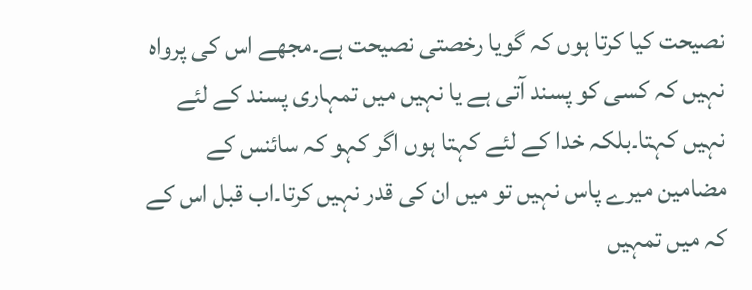نصیحت کیا کرتا ہوں کہ گویا رخصتی نصیحت ہے۔مجھے اس کی پرواہ نہیں کہ کسی کو پسند آتی ہے یا نہیں میں تمہاری پسند کے لئے نہیں کہتا۔بلکہ خدا کے لئے کہتا ہوں اگر کہو کہ سائنس کے مضامین میرے پاس نہیں تو میں ان کی قدر نہیں کرتا۔اب قبل اس کے کہ میں تمہیں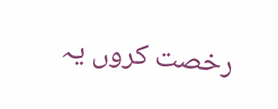رخصت کروں یہ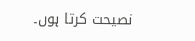نصیحت کرتا ہوں۔